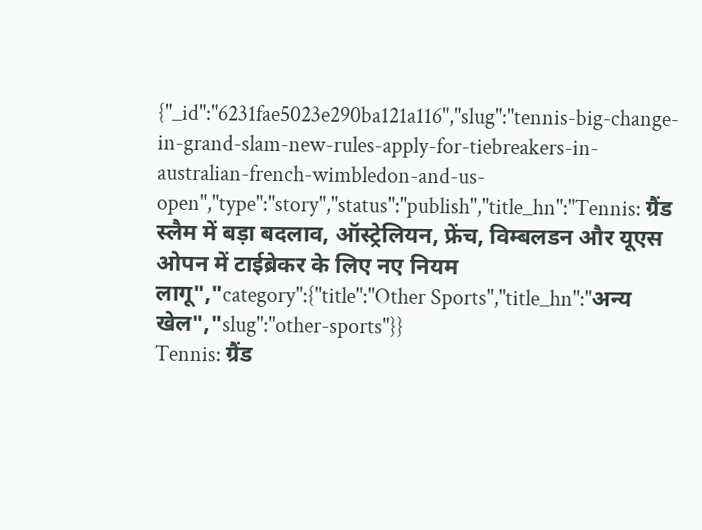{"_id":"6231fae5023e290ba121a116","slug":"tennis-big-change-in-grand-slam-new-rules-apply-for-tiebreakers-in-australian-french-wimbledon-and-us-open","type":"story","status":"publish","title_hn":"Tennis: ग्रैंड स्लैम में बड़ा बदलाव, ऑस्ट्रेलियन, फ्रेंच, विम्बलडन और यूएस ओपन में टाईब्रेकर के लिए नए नियम लागू","category":{"title":"Other Sports","title_hn":"अन्य खेल","slug":"other-sports"}}
Tennis: ग्रैंड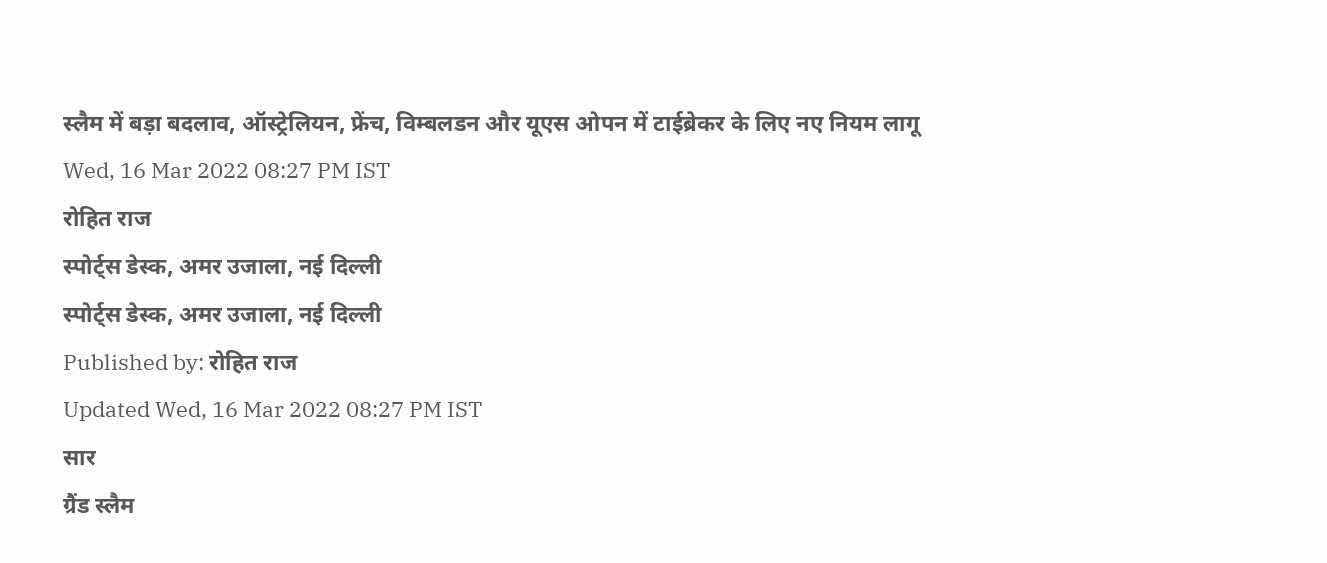स्लैम में बड़ा बदलाव, ऑस्ट्रेलियन, फ्रेंच, विम्बलडन और यूएस ओपन में टाईब्रेकर के लिए नए नियम लागू
Wed, 16 Mar 2022 08:27 PM IST
रोहित राज
स्पोर्ट्स डेस्क, अमर उजाला, नई दिल्ली
स्पोर्ट्स डेस्क, अमर उजाला, नई दिल्ली
Published by: रोहित राज
Updated Wed, 16 Mar 2022 08:27 PM IST
सार
ग्रैंड स्लैम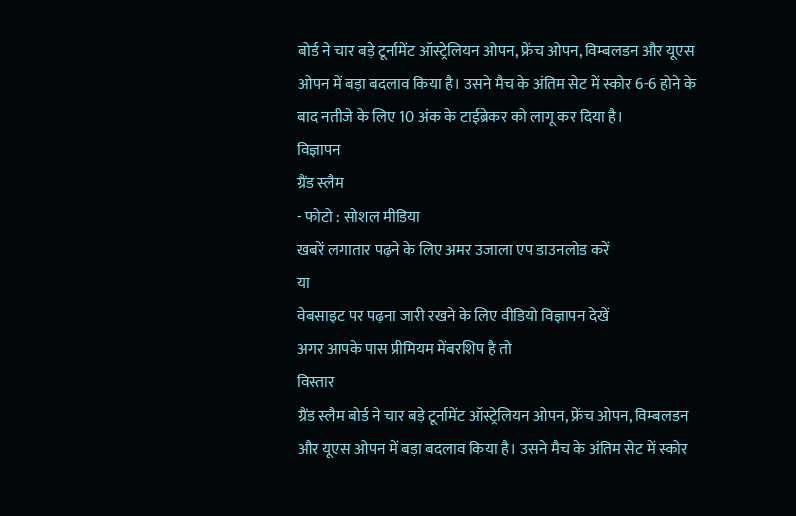बोर्ड ने चार बड़े टूर्नामेंट ऑस्ट्रेलियन ओपन, फ्रेंच ओपन, विम्बलडन और यूएस ओपन में बड़ा बदलाव किया है। उसने मैच के अंतिम सेट में स्कोर 6-6 होने के बाद नतीजे के लिए 10 अंक के टाईब्रेकर को लागू कर दिया है।
विज्ञापन
ग्रैंड स्लैम
- फोटो : सोशल मीडिया
खबरें लगातार पढ़ने के लिए अमर उजाला एप डाउनलोड करें
या
वेबसाइट पर पढ़ना जारी रखने के लिए वीडियो विज्ञापन देखें
अगर आपके पास प्रीमियम मेंबरशिप है तो
विस्तार
ग्रैंड स्लैम बोर्ड ने चार बड़े टूर्नामेंट ऑस्ट्रेलियन ओपन, फ्रेंच ओपन, विम्बलडन और यूएस ओपन में बड़ा बदलाव किया है। उसने मैच के अंतिम सेट में स्कोर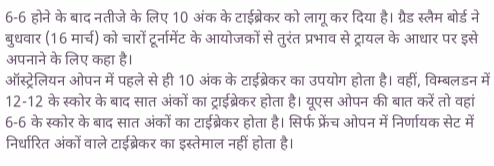6-6 होने के बाद नतीजे के लिए 10 अंक के टाईब्रेकर को लागू कर दिया है। ग्रैड स्लैम बोर्ड ने बुधवार (16 मार्च) को चारों टूर्नामेंट के आयोजकों से तुरंत प्रभाव से ट्रायल के आधार पर इसे अपनाने के लिए कहा है।
ऑस्ट्रेलियन ओपन में पहले से ही 10 अंक के टाईब्रेकर का उपयोग होता है। वहीं, विम्बलडन में 12-12 के स्कोर के बाद सात अंकों का ट्राईब्रेकर होता है। यूएस ओपन की बात करें तो वहां 6-6 के स्कोर के बाद सात अंकों का टाईब्रेकर होता है। सिर्फ फ्रेंच ओपन में निर्णायक सेट में निर्धारित अंकों वाले टाईब्रेकर का इस्तेमाल नहीं होता है।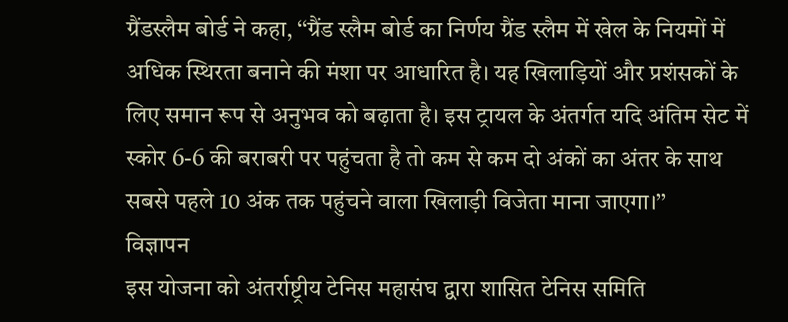ग्रैंडस्लैम बोर्ड ने कहा, ‘‘ग्रैंड स्लैम बोर्ड का निर्णय ग्रैंड स्लैम में खेल के नियमों में अधिक स्थिरता बनाने की मंशा पर आधारित है। यह खिलाड़ियों और प्रशंसकों के लिए समान रूप से अनुभव को बढ़ाता है। इस ट्रायल के अंतर्गत यदि अंतिम सेट में स्कोर 6-6 की बराबरी पर पहुंचता है तो कम से कम दो अंकों का अंतर के साथ सबसे पहले 10 अंक तक पहुंचने वाला खिलाड़ी विजेता माना जाएगा।’’
विज्ञापन
इस योजना को अंतर्राष्ट्रीय टेनिस महासंघ द्वारा शासित टेनिस समिति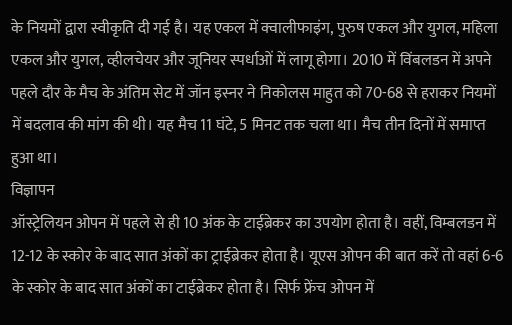के नियमों द्वारा स्वीकृति दी गई है। यह एकल में क्वालीफाइंग, पुरुष एकल और युगल, महिला एकल और युगल, व्हीलचेयर और जूनियर स्पर्धाओं में लागू होगा। 2010 में विंबलडन में अपने पहले दौर के मैच के अंतिम सेट में जॉन इस्नर ने निकोलस माहुत को 70-68 से हराकर नियमों में बदलाव की मांग की थी। यह मैच 11 घंटे, 5 मिनट तक चला था। मैच तीन दिनों में समाप्त हुआ था।
विज्ञापन
ऑस्ट्रेलियन ओपन में पहले से ही 10 अंक के टाईब्रेकर का उपयोग होता है। वहीं, विम्बलडन में 12-12 के स्कोर के बाद सात अंकों का ट्राईब्रेकर होता है। यूएस ओपन की बात करें तो वहां 6-6 के स्कोर के बाद सात अंकों का टाईब्रेकर होता है। सिर्फ फ्रेंच ओपन में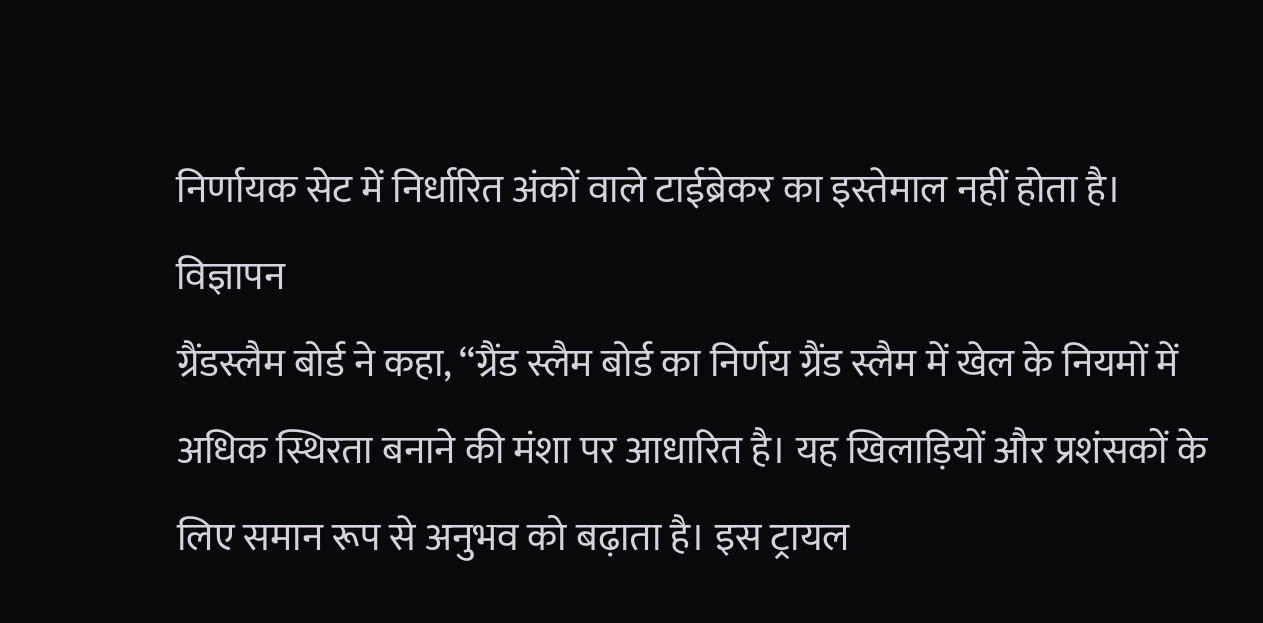निर्णायक सेट में निर्धारित अंकों वाले टाईब्रेकर का इस्तेमाल नहीं होता है।
विज्ञापन
ग्रैंडस्लैम बोर्ड ने कहा, ‘‘ग्रैंड स्लैम बोर्ड का निर्णय ग्रैंड स्लैम में खेल के नियमों में अधिक स्थिरता बनाने की मंशा पर आधारित है। यह खिलाड़ियों और प्रशंसकों के लिए समान रूप से अनुभव को बढ़ाता है। इस ट्रायल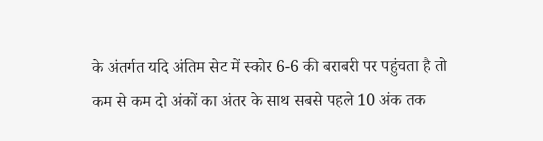के अंतर्गत यदि अंतिम सेट में स्कोर 6-6 की बराबरी पर पहुंचता है तो कम से कम दो अंकों का अंतर के साथ सबसे पहले 10 अंक तक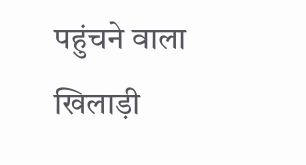पहुंचने वाला खिलाड़ी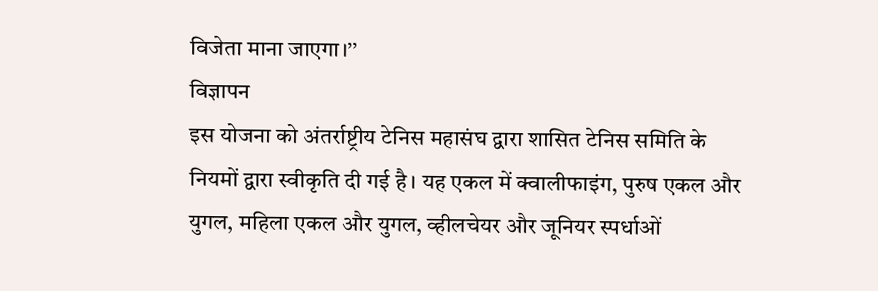विजेता माना जाएगा।’’
विज्ञापन
इस योजना को अंतर्राष्ट्रीय टेनिस महासंघ द्वारा शासित टेनिस समिति के नियमों द्वारा स्वीकृति दी गई है। यह एकल में क्वालीफाइंग, पुरुष एकल और युगल, महिला एकल और युगल, व्हीलचेयर और जूनियर स्पर्धाओं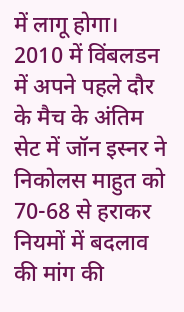में लागू होगा। 2010 में विंबलडन में अपने पहले दौर के मैच के अंतिम सेट में जॉन इस्नर ने निकोलस माहुत को 70-68 से हराकर नियमों में बदलाव की मांग की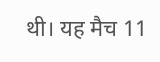थी। यह मैच 11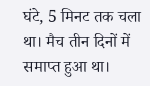घंटे, 5 मिनट तक चला था। मैच तीन दिनों में समाप्त हुआ था।